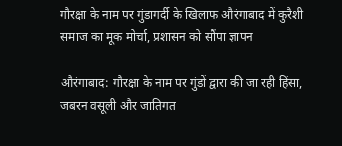गौरक्षा के नाम पर गुंडागर्दी के खिलाफ औरंगाबाद में कुरैशी समाज का मूक मोर्चा, प्रशासन को सौंपा ज्ञापन

औरंगाबाद: गौरक्षा के नाम पर गुंडों द्वारा की जा रही हिंसा, जबरन वसूली और जातिगत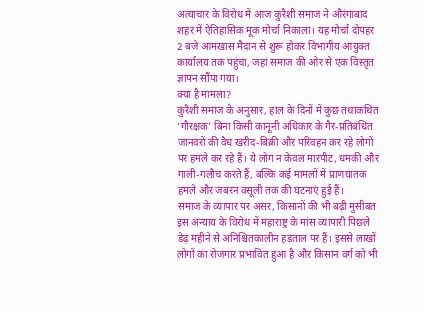अत्याचार के विरोध में आज कुरैशी समाज ने औरंगाबाद शहर में ऐतिहासिक मूक मोर्चा निकाला। यह मोर्चा दोपहर 2 बजे आमखास मैदान से शुरू होकर विभागीय आयुक्त कार्यालय तक पहुंचा, जहां समाज की ओर से एक विस्तृत ज्ञापन सौंपा गया।
क्या है मामला?
कुरैशी समाज के अनुसार, हाल के दिनों में कुछ तथाकथित ‘गौरक्षक’ बिना किसी कानूनी अधिकार के गैर-प्रतिबंधित जानवरों की वैध खरीद-बिक्री और परिवहन कर रहे लोगों पर हमले कर रहे हैं। ये लोग न केवल मारपीट, धमकी और गाली-गलौच करते हैं, बल्कि कई मामलों में प्राणघातक हमले और जबरन वसूली तक की घटनाएं हुई हैं।
समाज के व्यापार पर असर, किसानों की भी बढ़ी मुसीबत
इस अन्याय के विरोध में महाराष्ट्र के मांस व्यापारी पिछले डेढ़ महीने से अनिश्चितकालीन हड़ताल पर हैं। इससे लाखों लोगों का रोजगार प्रभावित हुआ है और किसान वर्ग को भी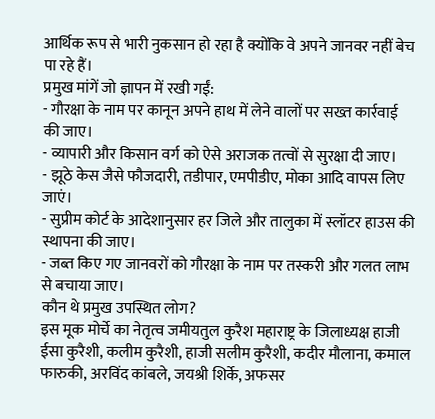आर्थिक रूप से भारी नुकसान हो रहा है क्योंकि वे अपने जानवर नहीं बेच पा रहे हैं।
प्रमुख मांगें जो ज्ञापन में रखी गईं:
- गौरक्षा के नाम पर कानून अपने हाथ में लेने वालों पर सख्त कार्रवाई की जाए।
- व्यापारी और किसान वर्ग को ऐसे अराजक तत्वों से सुरक्षा दी जाए।
- झूठे केस जैसे फौजदारी, तडीपार, एमपीडीए, मोका आदि वापस लिए जाएं।
- सुप्रीम कोर्ट के आदेशानुसार हर जिले और तालुका में स्लॉटर हाउस की स्थापना की जाए।
- जब्त किए गए जानवरों को गौरक्षा के नाम पर तस्करी और गलत लाभ से बचाया जाए।
कौन थे प्रमुख उपस्थित लोग?
इस मूक मोर्चे का नेतृत्व जमीयतुल कुरैश महाराष्ट्र के जिलाध्यक्ष हाजी ईसा कुरैशी, कलीम कुरैशी, हाजी सलीम कुरैशी, कदीर मौलाना, कमाल फारुकी, अरविंद कांबले, जयश्री शिर्के, अफसर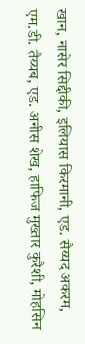खान, नासेर सिद्दीकी, इलियास किरमानी, एड. सैय्यद अकरम, एम.डी. तैय्यब, एड. अनीस शेख, हाफिज मुख्तार कुरैशी, मोहसिन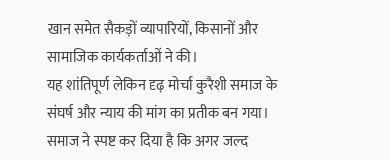खान समेत सैकड़ों व्यापारियों, किसानों और सामाजिक कार्यकर्ताओं ने की।
यह शांतिपूर्ण लेकिन दृढ़ मोर्चा कुरैशी समाज के संघर्ष और न्याय की मांग का प्रतीक बन गया। समाज ने स्पष्ट कर दिया है कि अगर जल्द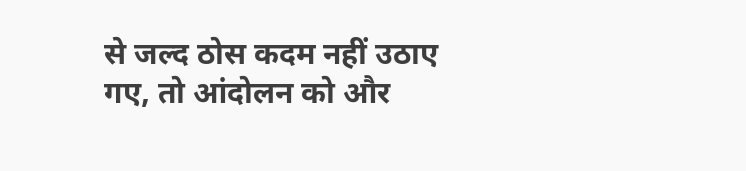से जल्द ठोस कदम नहीं उठाए गए, तो आंदोलन को और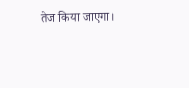तेज किया जाएगा।